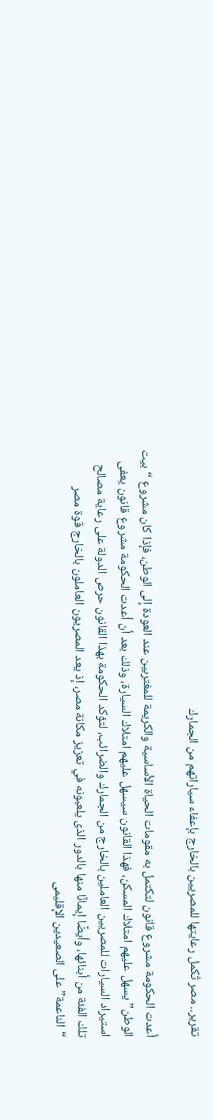تقرير.. مصر تُكمل رعايتها للمصريين بالخارج بإعفاء سياراتهم من الجمارك

أعدت الحكومة مشروع قانون لتكتمل به مقومات الحياة الأساسية والكريمة للمغتربين عند العودة إلى الوطن، فإذا كان مشروع “بيت الوطن” يسهل عليهم امتلاك المسكن، فهذا القانون سيسهل عليهم امتلاك السيارة، وذلك بعد أن أعدت الحكومة مشروع قانون يعفى استيراد السيارات للمصريين العاملين بالخارج من الجمارك والضرائب، لتؤكد الحكومة بهذا القانون حرص الدولة على رعاية مصالح تلك الفئة من أبنائها، وأيضًا إيمانًا منها بالدور الذى يلعبونه في تعزيز مكانة مصر، إذ يعد المصريون العاملون بالخارج قوة مصر “الناعمة” على الصعيدين الإقليمى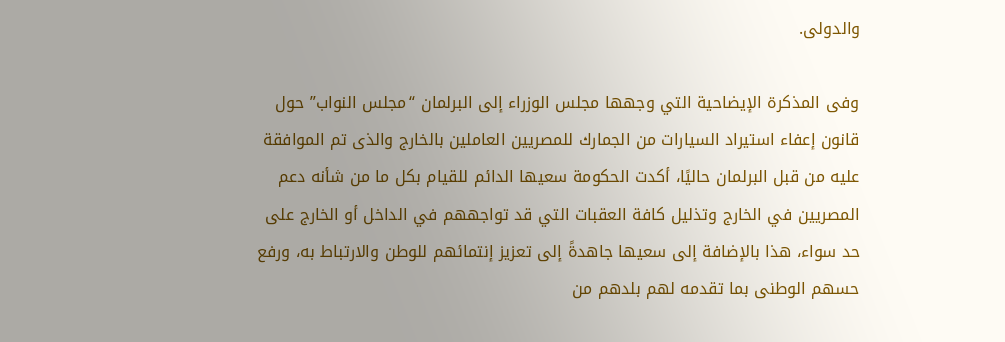والدولى.

وفى المذكرة الإيضاحية التي وجهها مجلس الوزراء إلى البرلمان “مجلس النواب” حول قانون إعفاء استيراد السيارات من الجمارك للمصريين العاملين بالخارج والذى تم الموافقة عليه من قبل البرلمان حاليًا، أكدت الحكومة سعيها الدائم للقيام بكل ما من شأنه دعم المصريين في الخارج وتذليل كافة العقبات التي قد تواجههم في الداخل أو الخارج على حد سواء، هذا بالإضافة إلى سعيها جاهدةً إلى تعزيز إنتمائهم للوطن والارتباط به، ورفع حسهم الوطنى بما تقدمه لهم بلدهم من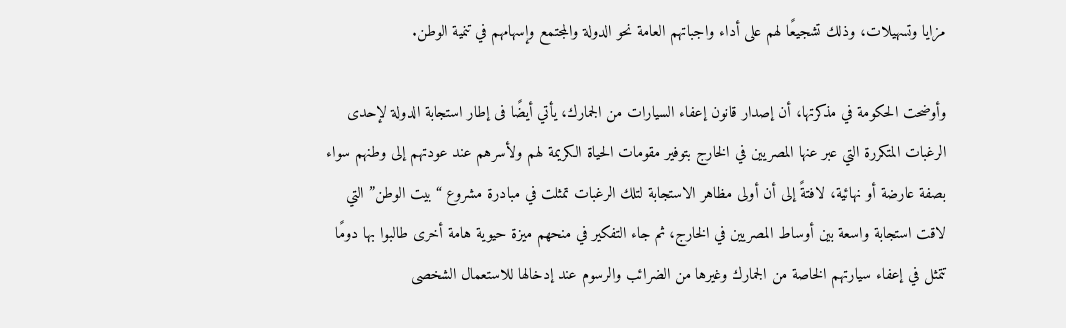مزايا وتسهيلات، وذلك تشجيعًا لهم على أداء واجباتهم العامة نحو الدولة والمجتمع وإسهامهم في تنمية الوطن.

وأوضحت الحكومة في مذكرتها، أن إصدار قانون إعفاء السيارات من الجمارك، يأتي أيضًا فى إطار استجابة الدولة لإحدى الرغبات المتكررة التي عبر عنها المصريين في الخارج بتوفير مقومات الحياة الكريمة لهم ولأسرهم عند عودتهم إلى وطنهم سواء بصفة عارضة أو نهائية، لافتةً إلى أن أولى مظاهر الاستجابة لتلك الرغبات تمثلت في مبادرة مشروع “بيت الوطن” التي لاقت استجابة واسعة بين أوساط المصريين في الخارج، ثم جاء التفكير في منحهم ميزة حيوية هامة أخرى طالبوا بها دومًا تتمثل في إعفاء سيارتهم الخاصة من الجمارك وغيرها من الضرائب والرسوم عند إدخالها للاستعمال الشخصى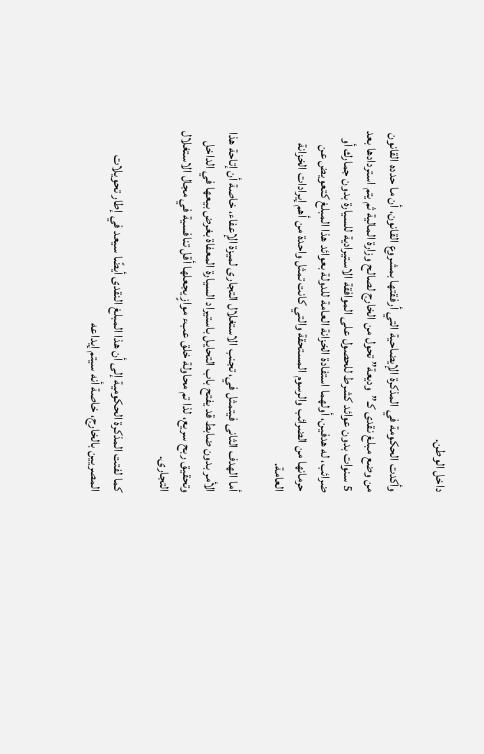داخل الوطن.

وأكدت الحكومة في المذكرة الإيضاحية التي أرفقتها بمشروع القانون، أن ما حدده القانون من وضع مبلغ نقدى كـ”وديعة” تحول من الخارج لصالح وزارة المالية ثم يتم استردادها بعد 5 سنوات بدون عوائد كشرط للحصول على الموافقة الاستيرادية للسيارة بدون جمارك أو ضرائب، له هدفين، أولهما استفادة الخزانة العامة للدولة بعوائد هذا المبلغ كتعويض عن حرمانها من الضرائب والرسوم المستحقة والتي كانت تمثل واحدة من أهم إيرادات الخزانة العامة.

أما الهدف الثانى فيتمثل في، تجنب الاستغلال التجارى لميزة الإعفاء، خاصة أن إتاحة هذا الأمر بدون ضابط قد يفتح باب التحايل باستيراد السيارة المعفاة بغرض بيعها في الداخل وتحقيق ربح سريع، لذا تم محاولة خلق عبء موازٍ يجعلها أقل تنافسية في مجال الاستغلال التجارى.

كما لفتت المذكرة الحكومية إلى أن هذا المبلغ النقدى أيضًا سيعد في إطار تحويلات المصريين بالخارج، خاصة أنه سيتم إيداعه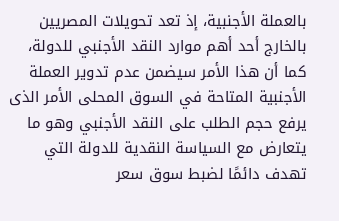بالعملة الأجنبية، إذ تعد تحويلات المصريين بالخارج أحد أهم موارد النقد الأجنبي للدولة، كما أن هذا الأمر سيضمن عدم تدوير العملة الأجنبية المتاحة في السوق المحلى الأمر الذى يرفع حجم الطلب على النقد الأجنبي وهو ما يتعارض مع السياسة النقدية للدولة التي تهدف دائمًا لضبط سوق سعر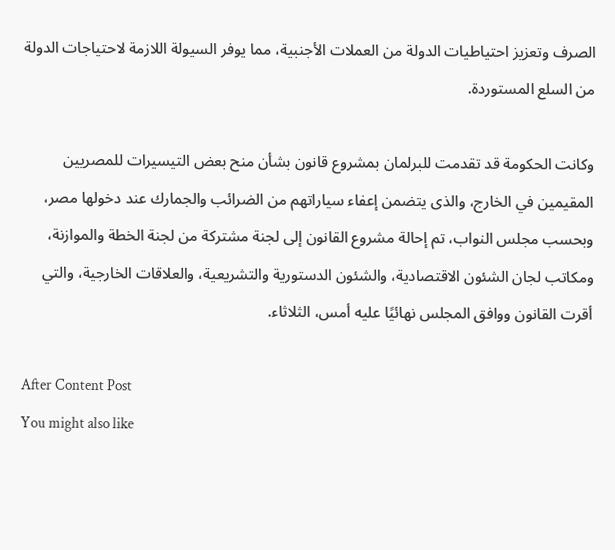الصرف وتعزيز احتياطيات الدولة من العملات الأجنبية، مما يوفر السيولة اللازمة لاحتياجات الدولة من السلع المستوردة.

وكانت الحكومة قد تقدمت للبرلمان بمشروع قانون بشأن منح بعض التيسيرات للمصريين المقيمين في الخارج، والذى يتضمن إعفاء سياراتهم من الضرائب والجمارك عند دخولها مصر، وبحسب مجلس النواب، تم إحالة مشروع القانون إلى لجنة مشتركة من لجنة الخطة والموازنة، ومكاتب لجان الشئون الاقتصادية، والشئون الدستورية والتشريعية، والعلاقات الخارجية، والتي أقرت القانون ووافق المجلس نهائيًا عليه أمس، الثلاثاء.

After Content Post
You might also like